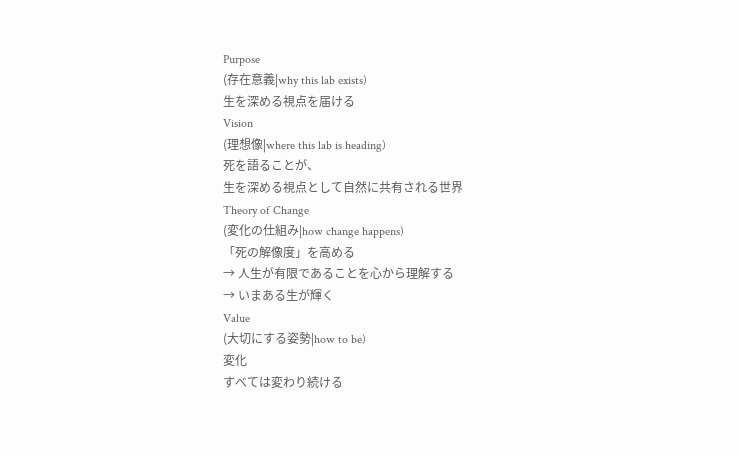Purpose
(存在意義|why this lab exists)
生を深める視点を届ける
Vision
(理想像|where this lab is heading)
死を語ることが、
生を深める視点として自然に共有される世界
Theory of Change
(変化の仕組み|how change happens)
「死の解像度」を高める
→ 人生が有限であることを心から理解する
→ いまある生が輝く
Value
(大切にする姿勢|how to be)
変化
すべては変わり続ける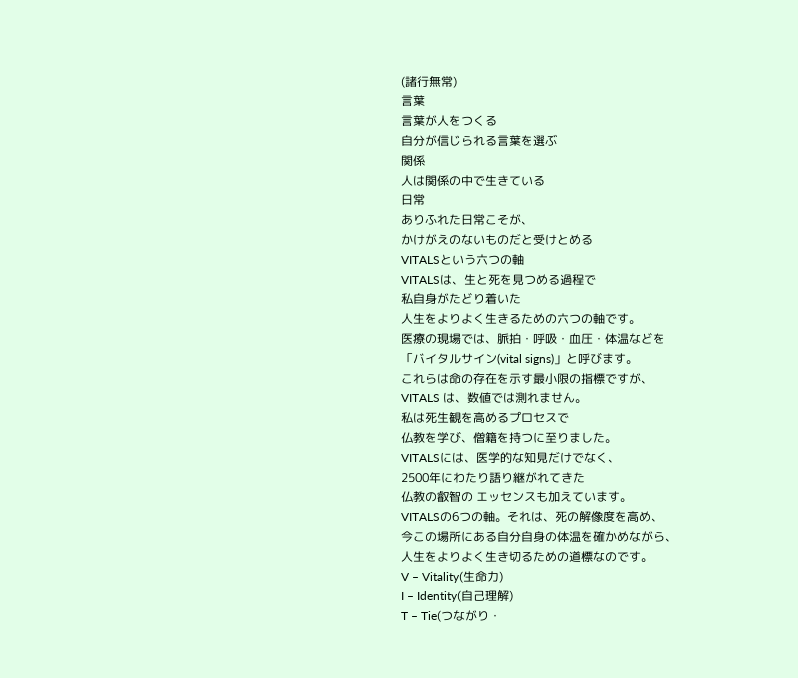(諸行無常)
言葉
言葉が人をつくる
自分が信じられる言葉を選ぶ
関係
人は関係の中で生きている
日常
ありふれた日常こそが、
かけがえのないものだと受けとめる
VITALSという六つの軸
VITALSは、生と死を見つめる過程で
私自身がたどり着いた
人生をよりよく生きるための六つの軸です。
医療の現場では、脈拍・呼吸・血圧・体温などを
「バイタルサイン(vital signs)」と呼びます。
これらは命の存在を示す最小限の指標ですが、
VITALS は、数値では測れません。
私は死生観を高めるプロセスで
仏教を学び、僧籍を持つに至りました。
VITALSには、医学的な知見だけでなく、
2500年にわたり語り継がれてきた
仏教の叡智の エッセンスも加えています。
VITALSの6つの軸。それは、死の解像度を高め、
今この場所にある自分自身の体温を確かめながら、
人生をよりよく生き切るための道標なのです。
V – Vitality(生命力)
I – Identity(自己理解)
T – Tie(つながり・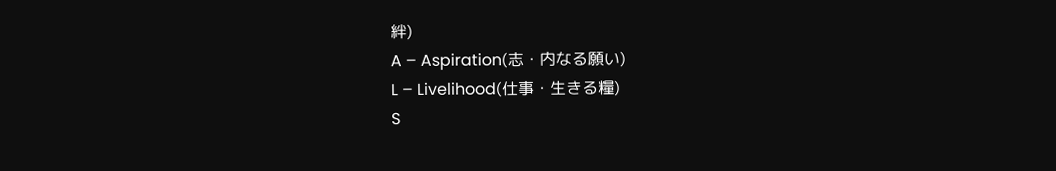絆)
A – Aspiration(志・内なる願い)
L – Livelihood(仕事・生きる糧)
S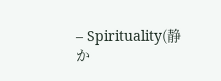– Spirituality(静か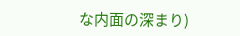な内面の深まり)